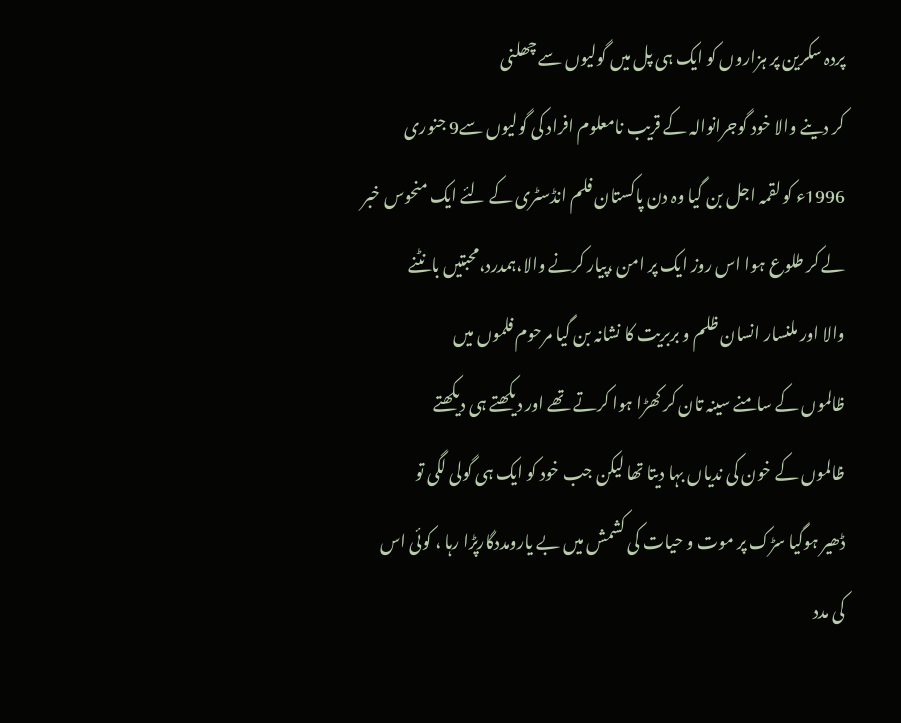پردہ سکرین پر ہزاروں کو ایک ہی پل میں گولیوں سے چھلنی
کر دینے والا خود گوجرانوالہ کے قریب نامعلوم افراد کی گولیوں سے9 جنوری
1996ء کو لقمہ اجل بن گیا وہ دن پاکستان فلم انڈسٹری کے لئے ایک منحوس خبر
لے کر طلوع ہوا اس روز ایک پر امن ،پیار کرنے والا،ہمدرد،محبتیں بانٹنے
والا اور ملنسار انسان ظلم و بربریت کا نشانہ بن گیا مرحوم فلموں میں
ظالموں کے سامنے سینہ تان کر کھڑا ہوا کرتے تھے اور دیکھتے ہی دیکھتے
ظالموں کے خون کی ندیاں بہا دیتا تھا لیکن جب خود کو ایک ہی گولی لگی تو
ڈھیر ہوگیا سڑک پر موت و حیات کی کشمش میں بے یارومددگارپڑا رہا ، کوئی اس
کی مدد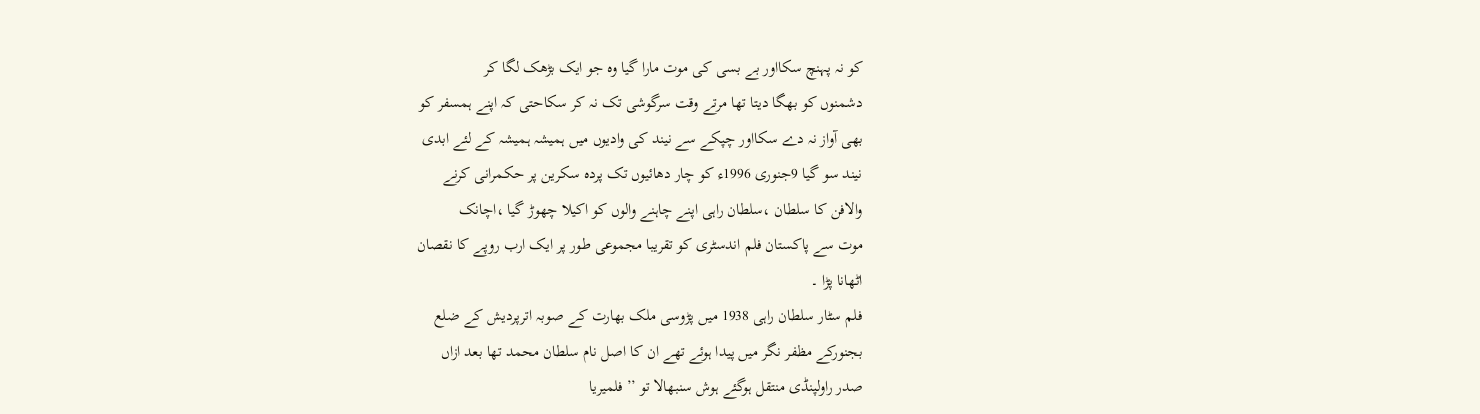کو نہ پہنچ سکااور بے بسی کی موت مارا گیا وہ جو ایک بڑھک لگا کر
دشمنوں کو بھگا دیتا تھا مرتے وقت سرگوشی تک نہ کر سکاحتی کہ اپنے ہمسفر کو
بھی آواز نہ دے سکااور چپکے سے نیند کی وادیوں میں ہمیشہ ہمیشہ کے لئے ابدی
نیند سو گیا 9جنوری 1996ء کو چار دھائیوں تک پردہ سکرین پر حکمرانی کرنے
والافن کا سلطان ،سلطان راہی اپنے چاہنے والوں کو اکیلا چھوڑ گیا ،اچانک
موت سے پاکستان فلم اندسٹری کو تقریبا مجموعی طور پر ایک ارب روپے کا نقصان
اٹھانا پڑا ۔
فلم سٹار سلطان راہی 1938 میں پڑوسی ملک بھارت کے صوبہ اترپردیش کے ضلع
بجنورکے مظفر نگر میں پیدا ہوئے تھے ان کا اصل نام سلطان محمد تھا بعد ازاں
صدر راولپنڈی منتقل ہوگئے ہوش سنبھالا تو ’’ فلمیریا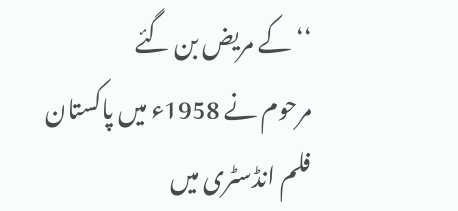‘‘ کے مریض بن گئے
مرحوم نے 1958ء میں پاکستان فلم انڈسٹری میں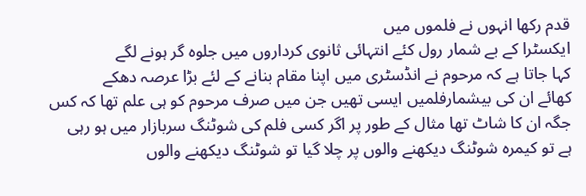قدم رکھا انہوں نے فلموں میں
ایکسٹرا کے بے شمار رول کئے انتہائی ثانوی کرداروں میں جلوہ گر ہونے لگے
کہا جاتا ہے کہ مرحوم نے انڈسٹری میں اپنا مقام بنانے کے لئے بڑا عرصہ دھکے
کھائے ان کی بیشمارفلمیں ایسی تھیں جن میں صرف مرحوم کو ہی علم تھا کہ کس
جگہ ان کا شاٹ تھا مثال کے طور پر اگر کسی فلم کی شوٹنگ سربازار میں ہو رہی
ہے تو کیمرہ شوٹنگ دیکھنے والوں پر چلا گیا تو شوٹنگ دیکھنے والوں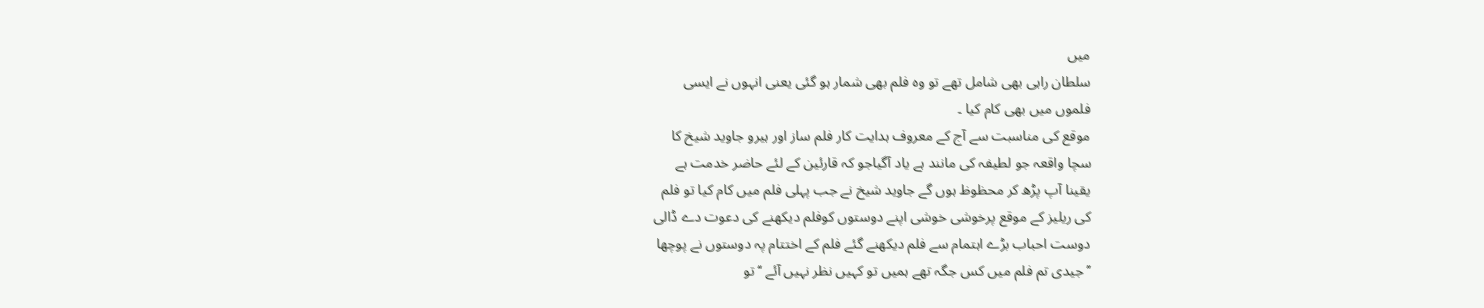میں
سلطان راہی بھی شامل تھے تو وہ فلم بھی شمار ہو گئی یعنی انہوں نے ایسی
فلموں میں بھی کام کیا ۔
موقع کی مناسبت سے آج کے معروف ہدایت کار فلم ساز اور ہیرو جاوید شیخ کا
سچا واقعہ جو لطیفہ کی مانند ہے یاد آگیاجو کہ قارئین کے لئے حاضر خدمت ہے
یقینا آپ پڑھ کر محظوظ ہوں گے جاوید شیخ نے جب پہلی فلم میں کام کیا تو فلم
کی ریلیز کے موقع پرخوشی خوشی اپنے دوستوں کوفلم دیکھنے کی دعوت دے ڈالی
دوست احباب بڑے اہتمام سے فلم دیکھنے گئے فلم کے اختتام پہ دوستوں نے پوچھا
’’جیدی تم فلم میں کس جگہ تھے ہمیں تو کہیں نظر نہیں آئے ‘‘ تو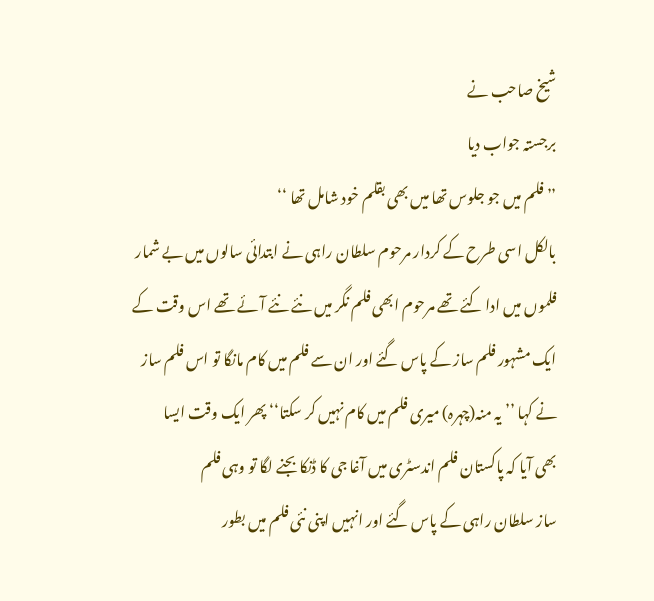شیخ صاحب نے
برجستہ جواب دیا
’’ فلم میں جو جلوس تھا میں بھی بقلم خود شامل تھا ‘‘
بالکل اسی طرح کے کردار مرحوم سلطان راہی نے ابتدائی سالوں میں بے شمار
فلموں میں ادا کئے تھے مرحوم ابھی فلم نگر میں نئے نئے آئے تھے اس وقت کے
ایک مشہور فلم ساز کے پاس گئے اور ان سے فلم میں کام مانگا تو اس فلم ساز
نے کہا ’’ یہ منہ(چہرہ) میری فلم میں کام نہیں کر سکتا‘‘ پھر ایک وقت ایسا
بھی آیا کہ پاکستان فلم اندسٹری میں آغا جی کا ڈنکا بجنے لگا تو وہی فلم
ساز سلطان راہی کے پاس گئے اور انہیں اپنی نئی فلم میں بطور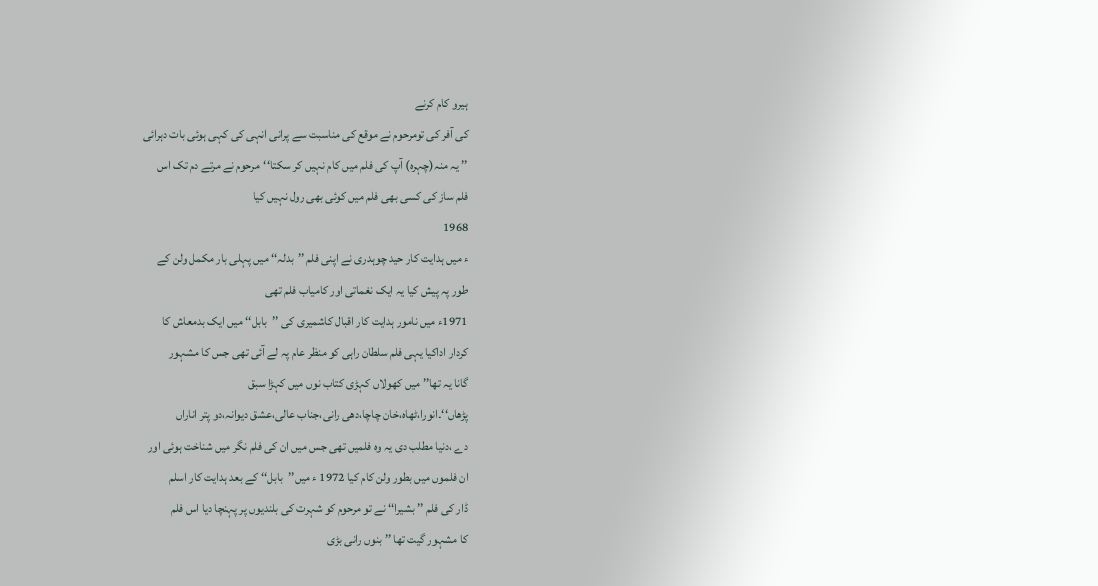ہیرو کام کرنے
کی آفر کی تومرحوم نے موقع کی مناسبت سے پرانی انہی کی کہی ہوئی بات دہرائی
’’ یہ منہ(چہرہ) آپ کی فلم میں کام نہیں کر سکتا‘‘مرحوم نے مرتے دم تک اس
فلم ساز کی کسی بھی فلم میں کوئی بھی رول نہیں کیا
1968
ء میں ہدایت کار حید چوہدری نے اپنی فلم ’’بدلہ‘‘ میں پہلی بار مکمل ولن کے
طور پہ پیش کیا یہ ایک نغماتی اور کامیاب فلم تھی
1971ء میں نامور ہدایت کار اقبال کاشمیری کی ’’بابل‘‘ میں ایک بدمعاش کا
کردار اداکیا یہی فلم سلطان راہی کو منظر عام پہ لے آئی تھی جس کا مشہور
گانا یہ تھا’’ میں کھولاں کہڑی کتاب نوں میں کہڑا سبق
پڑھاں‘‘۔انورا،ٹھاہ،خان چاچا،دھی رانی،جناب عالی،عشق دیوانہ،دو پتر اناراں
دے ،دنیا مطلب دی یہ وہ فلمیں تھی جس میں ان کی فلم نگر میں شناخت ہوئی اور
ان فلموں میں بطور ولن کام کیا 1972 ء میں’’بابل‘‘ کے بعد ہدایت کار اسلم
ڈار کی فلم ’’ بشیرا‘‘ نے تو مرحوم کو شہرت کی بلندیوں پر پہنچا دیا اس فلم
کا مشہور گیت تھا ’’ بنوں رانی بڑی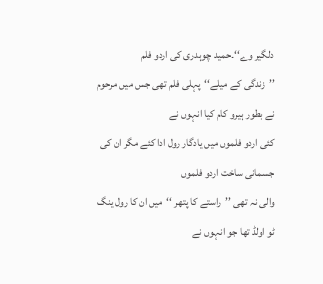دلگیر وے‘‘۔حمید چوہدری کی اردو فلم
’’زندگی کے میلے‘‘پہلی فلم تھی جس میں مرحوم نے بطور ہیرو کام کیا انہوں نے
کئی اردو فلموں میں یادگار رول ادا کئے مگر ان کی جسمانی ساخت اردو فلموں
والی نہ تھی ’’راستے کا پتھر ‘‘میں ان کا رول ینگ ٹو اولڈ تھا جو انہوں نے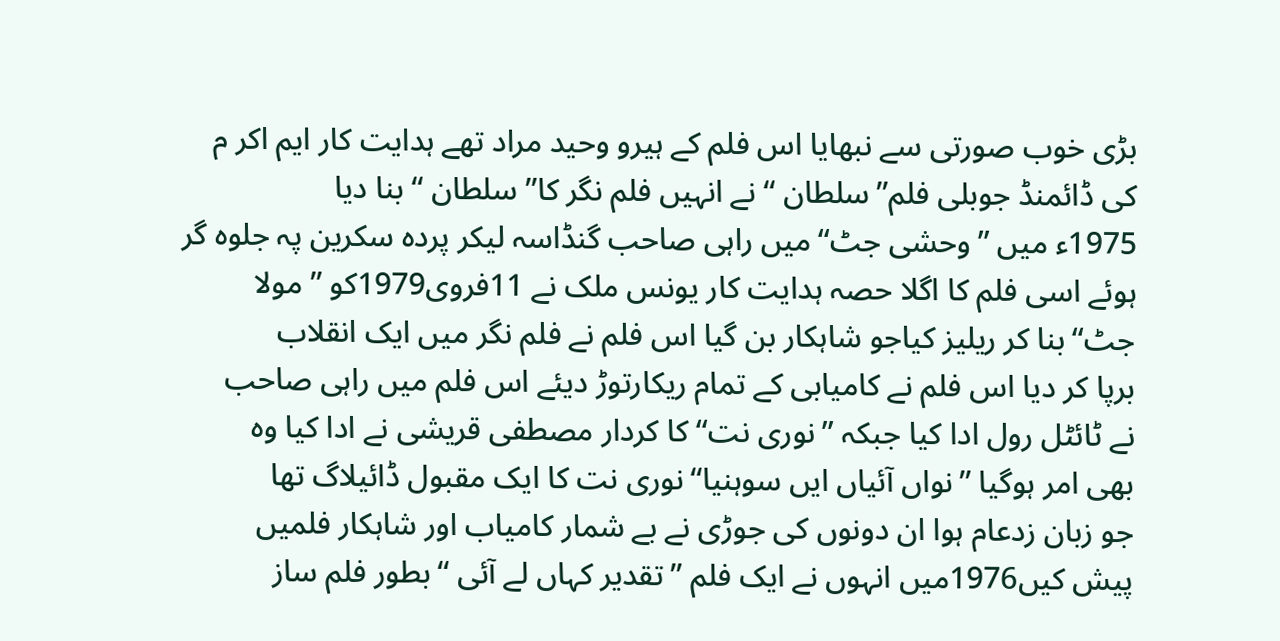بڑی خوب صورتی سے نبھایا اس فلم کے ہیرو وحید مراد تھے ہدایت کار ایم اکر م
کی ڈائمنڈ جوبلی فلم’’سلطان ‘‘ نے انہیں فلم نگر کا’’ سلطان ‘‘ بنا دیا
1975ء میں ’’وحشی جٹ‘‘میں راہی صاحب گنڈاسہ لیکر پردہ سکرین پہ جلوہ گر
ہوئے اسی فلم کا اگلا حصہ ہدایت کار یونس ملک نے 11فروی1979کو ’’ مولا
جٹ‘‘بنا کر ریلیز کیاجو شاہکار بن گیا اس فلم نے فلم نگر میں ایک انقلاب
برپا کر دیا اس فلم نے کامیابی کے تمام ریکارتوڑ دیئے اس فلم میں راہی صاحب
نے ٹائٹل رول ادا کیا جبکہ ’’نوری نت‘‘ کا کردار مصطفی قریشی نے ادا کیا وہ
بھی امر ہوگیا ’’نواں آئیاں ایں سوہنیا‘‘نوری نت کا ایک مقبول ڈائیلاگ تھا
جو زبان زدعام ہوا ان دونوں کی جوڑی نے بے شمار کامیاب اور شاہکار فلمیں
پیش کیں1976میں انہوں نے ایک فلم ’’تقدیر کہاں لے آئی ‘‘بطور فلم ساز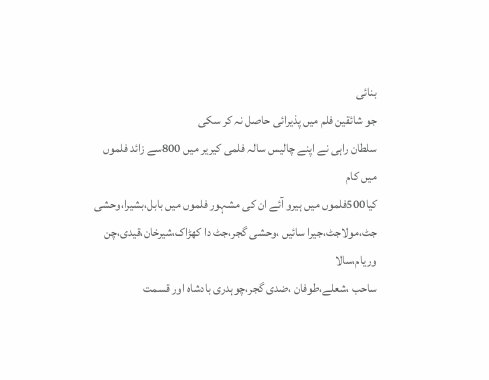بنائی
جو شائقین فلم میں پذیرائی حاصل نہ کر سکی
سلطان راہی نے اپنے چالیس سالہ فلمی کیریر میں 800سے زائد فلموں میں کام
کیا500فلموں میں ہیرو آئے ان کی مشہور فلموں میں بابل،بشیرا،وحشی
جٹ،مولاجٹ،جیرا سائیں ،وحشی گجر،جٹ دا کھڑاک،شیرخان،قیدی،چن وریام،سالا
ساحب ،شعلے،طوفان ،ضدی گجر،چوہدری بادشاہ اور قسمت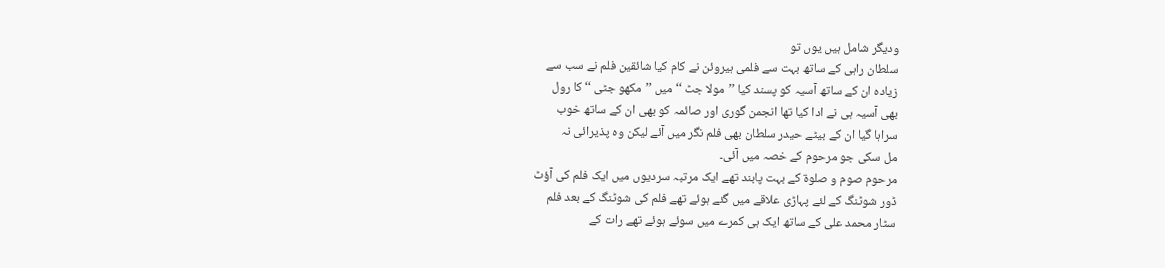ودیگر شامل ہیں یوں تو
سلطان راہی کے ساتھ بہت سے فلمی ہیروئن نے کام کیا شائقین فلم نے سب سے
زیادہ ان کے ساتھ آسیہ کو پسند کیا ’’مولا جٹ ‘‘ میں ’’مکھو جٹی ‘‘ کا رول
بھی آسیہ ہی نے ادا کیا تھا انجمن گوری اور صائمہ کو بھی ان کے ساتھ خوب
سراہا گیا ان کے بیٹے حیدر سلطان بھی فلم نگر میں آئے لیکن وہ پذیرائی نہ
مل سکی جو مرحوم کے خصہ میں آئی۔
مرحوم صوم و صلوۃ کے بہت پابند تھے ایک مرتبہ سردیوں میں ایک فلم کی آؤٹ
ڈور شوٹنگ کے لئے پہاڑی علاقے میں گئے ہوئے تھے فلم کی شوٹنگ کے بعد فلم
سٹار محمد علی کے ساتھ ایک ہی کمرے میں سوئے ہوئے تھے رات کے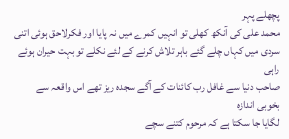پچھلے پہر
محمد علی کی آنکھ کھلی تو انہیں کمرے میں نہ پایا اور فکرلاحق ہوئی اتنی
سردی میں کہاں چلے گئے باہر تلاش کرنے کے لئے نکلے تو بہت حیران ہوئے راہی
صاحب دنیا سے غافل رب کائنات کے آگے سجدہ ریز تھے اس واقعہ سے بخوبی اندازہ
لگایا جا سکتا ہے کہ مرحوم کتنے سچے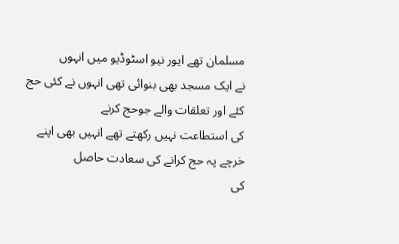مسلمان تھے ایور نیو اسٹوڈیو میں انہوں
نے ایک مسجد بھی بنوائی تھی انہوں نے کئی حج کئے اور تعلقات والے جوحج کرنے
کی استطاعت نہیں رکھتے تھے انہیں بھی اپنے خرچے پہ حج کرانے کی سعادت حاصل
کی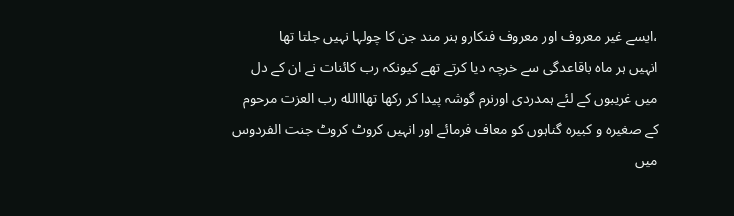،ایسے غیر معروف اور معروف فنکارو ہنر مند جن کا چولہا نہیں جلتا تھا
انہیں ہر ماہ باقاعدگی سے خرچہ دیا کرتے تھے کیونکہ رب کائنات نے ان کے دل
میں غریبوں کے لئے ہمدردی اورنرم گوشہ پیدا کر رکھا تھااالله رب العزت مرحوم
کے صغیرہ و کبیرہ گناہوں کو معاف فرمائے اور انہیں کروٹ کروٹ جنت الفردوس
میں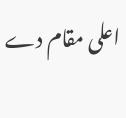اعلی مقام دے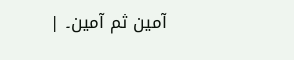آمین ثم آمین۔ |